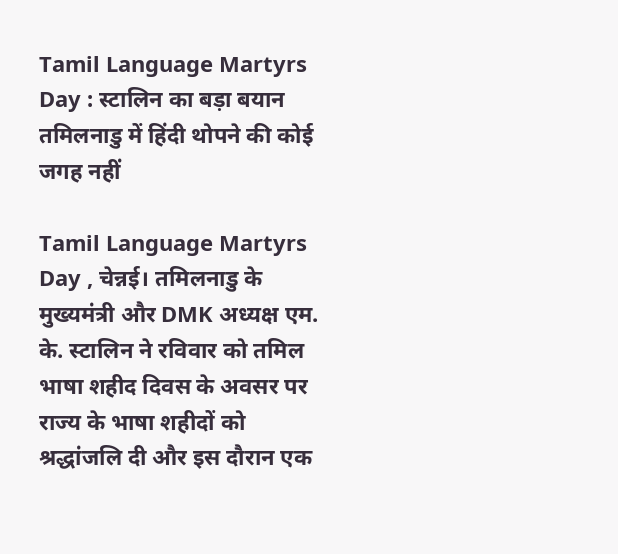Tamil Language Martyrs Day : स्टालिन का बड़ा बयान तमिलनाडु में हिंदी थोपने की कोई जगह नहीं

Tamil Language Martyrs Day , चेन्नई। तमिलनाडु के मुख्यमंत्री और DMK अध्यक्ष एम. के. स्टालिन ने रविवार को तमिल भाषा शहीद दिवस के अवसर पर राज्य के भाषा शहीदों को श्रद्धांजलि दी और इस दौरान एक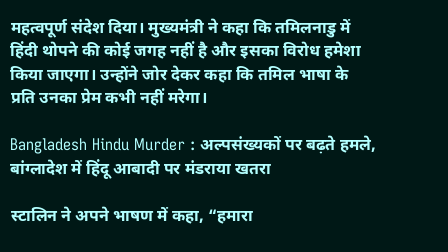महत्वपूर्ण संदेश दिया। मुख्यमंत्री ने कहा कि तमिलनाडु में हिंदी थोपने की कोई जगह नहीं है और इसका विरोध हमेशा किया जाएगा। उन्होंने जोर देकर कहा कि तमिल भाषा के प्रति उनका प्रेम कभी नहीं मरेगा।

Bangladesh Hindu Murder : अल्पसंख्यकों पर बढ़ते हमले, बांग्लादेश में हिंदू आबादी पर मंडराया खतरा

स्टालिन ने अपने भाषण में कहा, “हमारा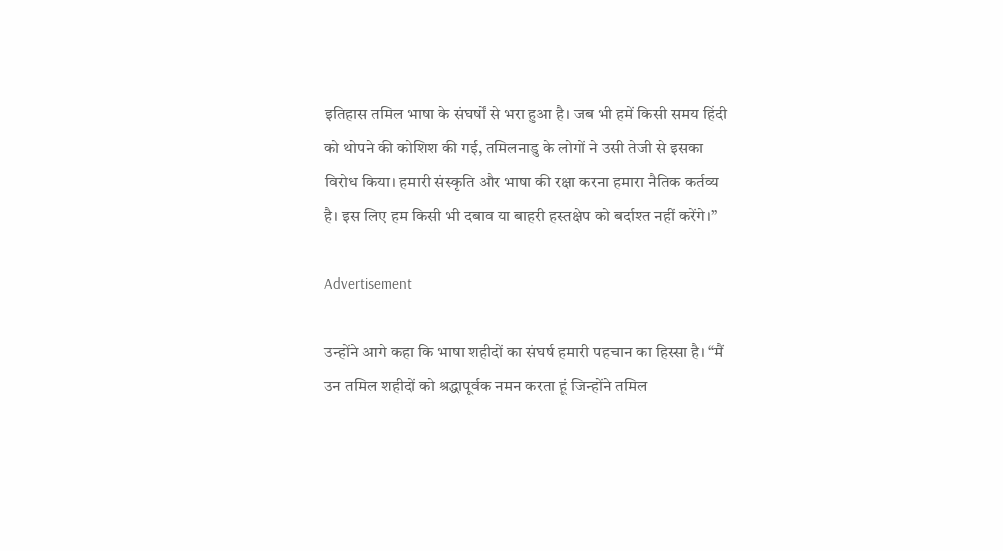इतिहास तमिल भाषा के संघर्षों से भरा हुआ है। जब भी हमें किसी समय हिंदी को थोपने की कोशिश की गई, तमिलनाडु के लोगों ने उसी तेजी से इसका विरोध किया। हमारी संस्कृति और भाषा की रक्षा करना हमारा नैतिक कर्तव्य है। इस लिए हम किसी भी दबाव या बाहरी हस्तक्षेप को बर्दाश्त नहीं करेंगे।”

Advertisement

उन्होंने आगे कहा कि भाषा शहीदों का संघर्ष हमारी पहचान का हिस्सा है। “मैं उन तमिल शहीदों को श्रद्धापूर्वक नमन करता हूं जिन्होंने तमिल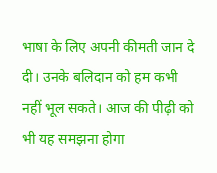भाषा के लिए अपनी कीमती जान दे दी। उनके बलिदान को हम कभी नहीं भूल सकते। आज की पीढ़ी को भी यह समझना होगा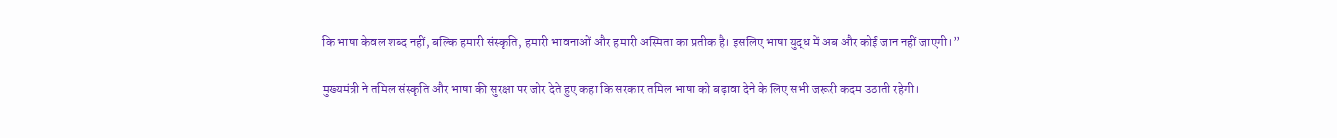कि भाषा केवल शब्द नहीं, बल्कि हमारी संस्कृति, हमारी भावनाओं और हमारी अस्मिता का प्रतीक है। इसलिए भाषा युद्ध में अब और कोई जान नहीं जाएगी।”

मुख्यमंत्री ने तमिल संस्कृति और भाषा की सुरक्षा पर जोर देते हुए कहा कि सरकार तमिल भाषा को बढ़ावा देने के लिए सभी जरूरी कदम उठाती रहेगी।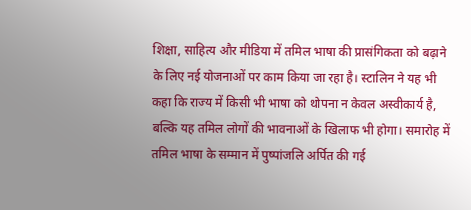शिक्षा, साहित्य और मीडिया में तमिल भाषा की प्रासंगिकता को बढ़ाने के लिए नई योजनाओं पर काम किया जा रहा है। स्टालिन ने यह भी कहा कि राज्य में किसी भी भाषा को थोपना न केवल अस्वीकार्य है, बल्कि यह तमिल लोगों की भावनाओं के खिलाफ भी होगा। समारोह में तमिल भाषा के सम्मान में पुष्पांजलि अर्पित की गई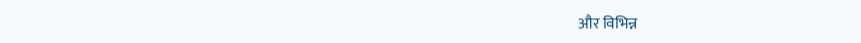और विभिन्न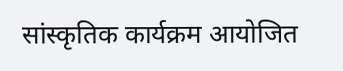सांस्कृतिक कार्यक्रम आयोजित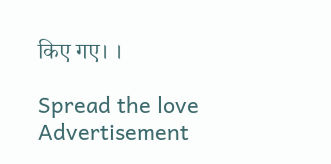किए गए। ।

Spread the love
Advertisement